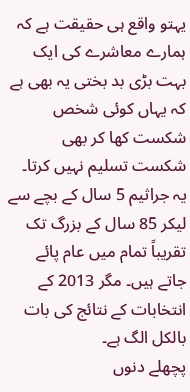یہتو واقع ہی حقیقت ہے کہ ہمارے معاشرے کی ایک بہت بڑی بد بختی یہ بھی ہے کہ یہاں کوئی شخص شکست کھا کر بھی شکست تسلیم نہیں کرتا۔ یہ جراثیم 5 سال کے بچے سے لیکر 85 سال کے بزرگ تک تقریباً تمام میں عام پائے جاتے ہیں۔ مگر 2013 کے انتخابات کے نتائج کی بات بالکل الگ ہے۔
پچھلے دنوں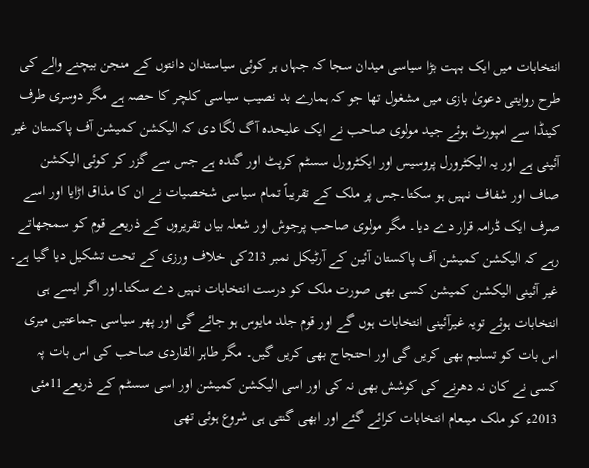انتخابات میں ایک بہت بڑا سیاسی میدان سجا کہ جہاں ہر کوئی سیاستدان دانتوں کے منجن بیچنے والے کی طرح روایتی دعویٰ بازی میں مشغول تھا جو کہ ہمارے بد نصیب سیاسی کلچر کا حصہ ہے مگر دوسری طرف کینڈا سے امپورٹ ہوئے جید مولوی صاحب نے ایک علیحدہ آگ لگا دی کہ الیکشن کمیشن آف پاکستان غیر آئینی ہے اور یہ الیکٹرورل پروسیس اور ایکٹرورل سسٹم کرپٹ اور گندہ ہے جس سے گزر کر کوئی الیکشن صاف اور شفاف نہیں ہو سکتا۔جس پر ملک کے تقریباً تمام سیاسی شخصیات نے ان کا مذاق اڑایا اور اسے صرف ایک ڈرامہ قرار دے دیا۔ مگر مولوی صاحب پرجوش اور شعلہ بیاں تقریروں کے ذریعے قوم کو سمجھاتے رہے کہ الیکشن کمیشن آف پاکستان آئین کے آرٹیکل نمبر 213کی خلاف ورزی کے تحت تشکیل دیا گیا ہے۔
غیر آئینی الیکشن کمیشن کسی بھی صورت ملک کو درست انتخابات نہیں دے سکتا۔اور اگر ایسے ہی انتخابات ہوئے تویہ غیرآئینی انتخابات ہوں گے اور قوم جلد مایوس ہو جائے گی اور پھر سیاسی جماعتیں میری اس بات کو تسلیم بھی کریں گی اور احتجاج بھی کریں گیں۔ مگر طاہر القاردی صاحب کی اس بات پہ کسی نے کان نہ دھرنے کی کوشش بھی نہ کی اور اسی الیکشن کمیشن اور اسی سسٹم کے ذریعے11مئی 2013ء کو ملک میںعام انتخابات کرائے گئے اور ابھی گنتی ہی شروع ہوئی تھی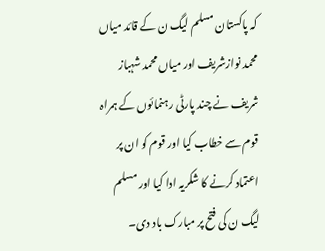کہ پاکستان مسلم لیگ ن کے قائد میاں محمد نوازشریف اور میاں محمد شہباز شریف نے چند پارٹی رہنمائوں کے ہمراہ قوم سے خطاب کیا اور قوم کو ان پر اعتماد کرنے کا شکریہ ادا کیا اور مسلم لیگ ن کی فتح پر مبارک باد دی۔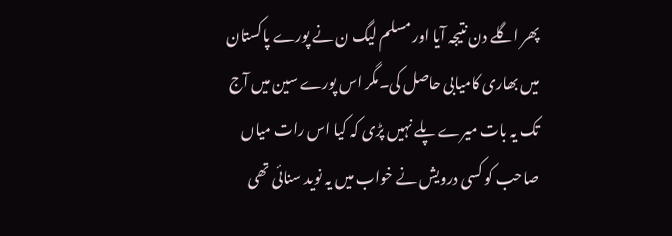پھر اگلے دن نتیجہ آیا اور مسلم لیگ ن نے پورے پاکستان میں بھاری کامیابی حاصل کی۔مگر اس پورے سین میں آج تک یہ بات میرے پلے نہیں پڑی کہ کیا اس رات میاں صاحب کو کسی درویش نے خواب میں یہ نوید سنائی تھی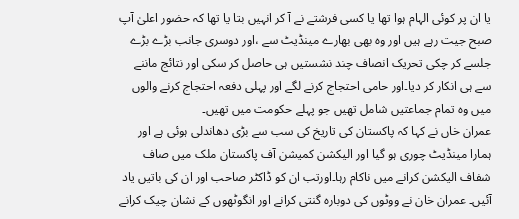یا ان پر کوئی الہام ہوا تھا یا کسی فرشتے نے آ کر انہیں بتا یا تھا کہ حضور اعلیٰ آپ صبح جیت رہے ہیں اور وہ بھی بھارے مینڈیٹ سے ،اور دوسری جانب بڑے بڑے جلسے کر چکی تحریک انصاف چند نشستیں ہی حاصل کر سکی اور نتائج ماننے سے ہی انکار کر دیا۔اور حامی احتجاج کرنے لگے اور پہلی دفعہ احتجاج کرنے والوں میں وہ تمام جماعتیں شامل تھیں جو پہلے حکومت میں تھیں۔
عمران خاں نے کہا کہ پاکستان کی تاریخ کی سب سے بڑی دھاندلی ہوئی ہے اور ہمارا مینڈیٹ چوری ہو گیا اور الیکشن کمیشن آف پاکستان ملک میں صاف شفاف الیکشن کرانے میں ناکام رہا۔اورتب ان کو ڈاکٹر صاحب اور ان کی باتیں یاد آئیں۔ عمران خان نے ووٹوں کی دوبارہ گنتی کرانے اور انگوٹھوں کے نشان چیک کرانے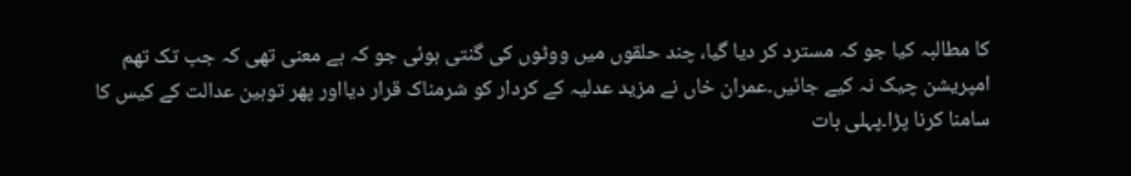کا مطالبہ کیا جو کہ مسترد کر دیا گیا، چند حلقوں میں ووٹوں کی گنتی ہوئی جو کہ بے معنی تھی کہ جب تک تھم امپریشن چیک نہ کیے جائیں۔عمران خاں نے مزید عدلیہ کے کردار کو شرمناک قرار دیااور پھر توہین عدالت کے کیس کا سامنا کرنا پڑا۔پہلی بات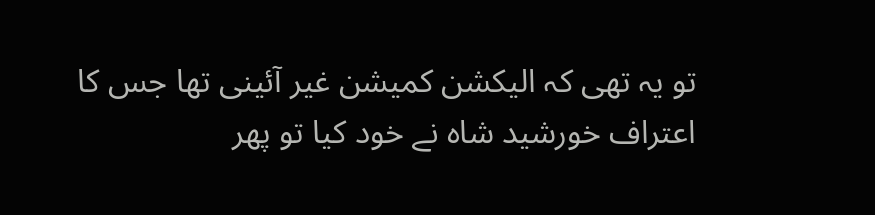تو یہ تھی کہ الیکشن کمیشن غیر آئینی تھا جس کا اعتراف خورشید شاہ نے خود کیا تو پھر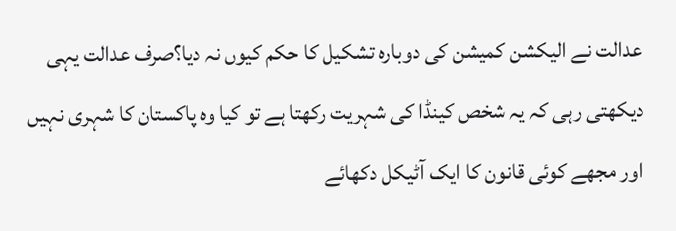عدالت نے الیکشن کمیشن کی دوبارہ تشکیل کا حکم کیوں نہ دیا؟صرف عدالت یہی دیکھتی رہی کہ یہ شخص کینڈا کی شہریت رکھتا ہے تو کیا وہ پاکستان کا شہری نہیں اور مجھے کوئی قانون کا ایک آٹیکل دکھائے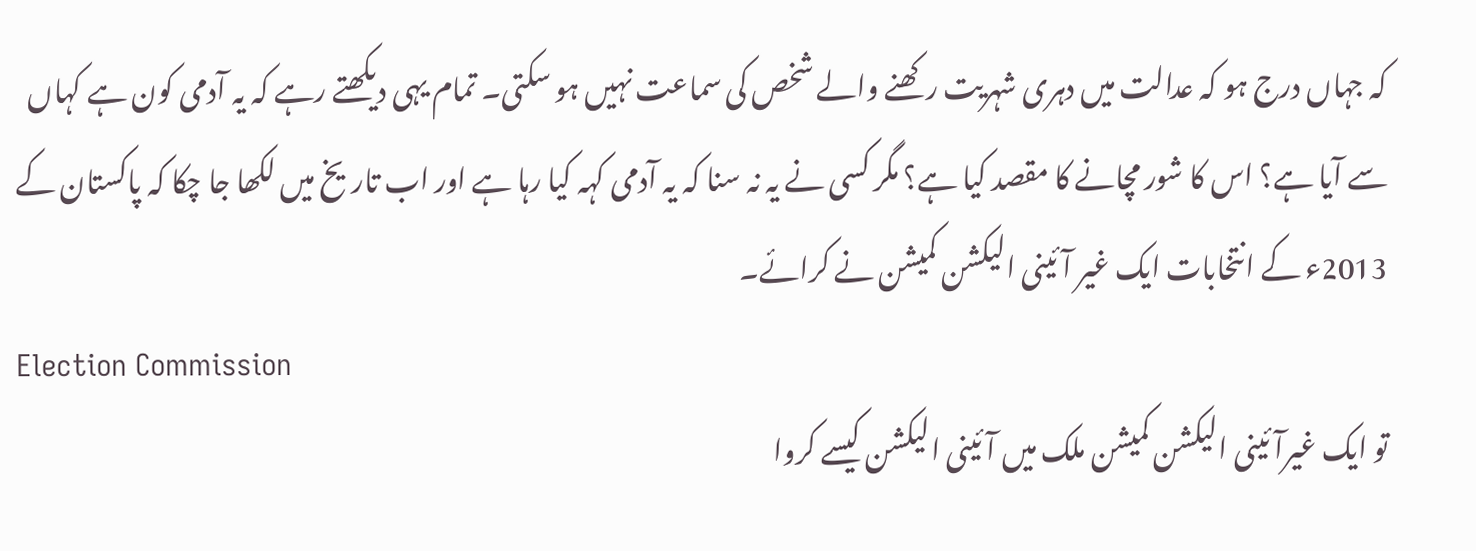کہ جہاں درج ہو کہ عدالت میں دہری شہریت رکھنے والے شخص کی سماعت نہیں ہو سکتی۔ تمام یہی دیکھتے رہے کہ یہ آدمی کون ہے کہاں سے آیا ہے؟ اس کا شور مچانے کا مقصد کیا ہے؟ مگر کسی نے یہ نہ سنا کہ یہ آدمی کہہ کیا رہا ہے اور اب تاریخ میں لکھا جا چکا کہ پاکستان کے 2013ء کے انتخابات ایک غیر آئینی الیکشن کمیشن نے کرائے۔
Election Commission
تو ایک غیرآئینی الیکشن کمیشن ملک میں آئینی الیکشن کیسے کروا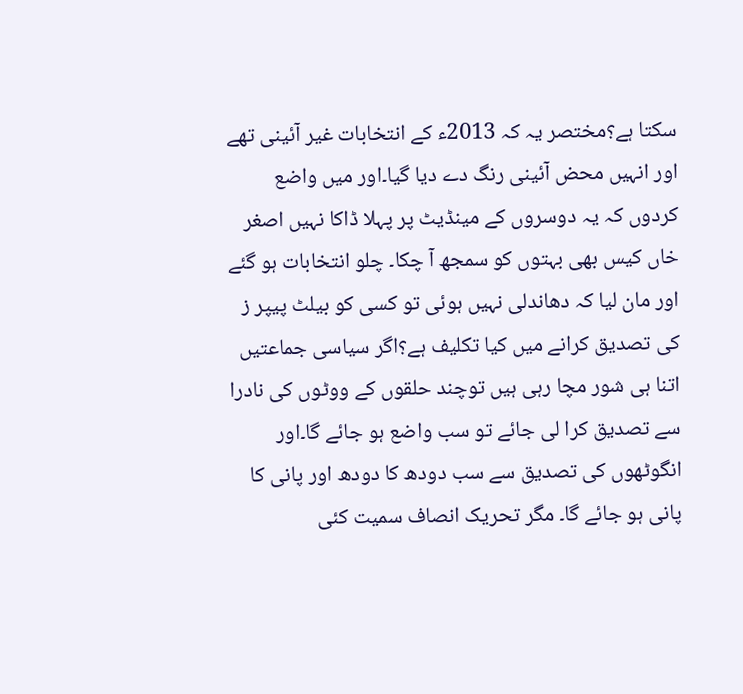سکتا ہے؟مختصر یہ کہ 2013ء کے انتخابات غیر آئینی تھے اور انہیں محض آئینی رنگ دے دیا گیا۔اور میں واضع کردوں کہ یہ دوسروں کے مینڈیٹ پر پہلا ڈاکا نہیں اصغر خاں کیس بھی بہتوں کو سمجھ آ چکا۔ چلو انتخابات ہو گئے اور مان لیا کہ دھاندلی نہیں ہوئی تو کسی کو بیلٹ پیپر ز کی تصدیق کرانے میں کیا تکلیف ہے؟اگر سیاسی جماعتیں اتنا ہی شور مچا رہی ہیں توچند حلقوں کے ووٹوں کی نادرا سے تصدیق کرا لی جائے تو سب واضع ہو جائے گا۔اور انگوٹھوں کی تصدیق سے سب دودھ کا دودھ اور پانی کا پانی ہو جائے گا۔ مگر تحریک انصاف سمیت کئی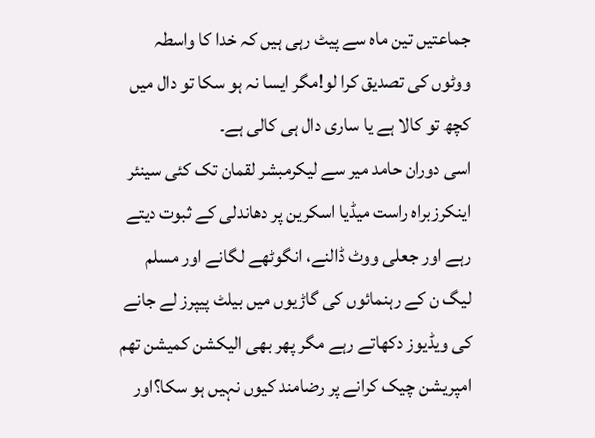جماعتیں تین ماہ سے پیٹ رہی ہیں کہ خدا کا واسطہ ووٹوں کی تصدیق کرا لو!مگر ایسا نہ ہو سکا تو دال میں کچھ تو کالا ہے یا ساری دال ہی کالی ہے۔
اسی دوران حامد میر سے لیکرمبشر لقمان تک کئی سینئر اینکرزبراہ راست میڈیا اسکرین پر دھاندلی کے ثبوت دیتے رہے اور جعلی ووٹ ڈالنے، انگوٹھے لگانے اور مسلم لیگ ن کے رہنمائوں کی گاڑیوں میں بیلٹ پیپرز لے جانے کی ویڈیوز دکھاتے رہے مگر پھر بھی الیکشن کمیشن تھم امپریشن چیک کرانے پر رضامند کیوں نہیں ہو سکا؟اور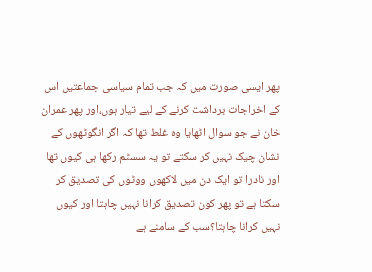پھر ایسی صورت میں کہ جب تمام سیاسی جماعتیں اس کے اخراجات برداشت کرنے کے لیے تیار ہوں،اور پھر عمران خان نے جو سوال اٹھایا وہ غلط تھا کہ اگر انگوٹھوں کے نشان چیک نہیں کر سکتے تو یہ سسٹم رکھا ہی کیوں تھا اور نادرا تو ایک دن میں لاکھوں ووٹوں کی تصدیق کر سکتا ہے تو پھر کون تصدیق کرانا نہیں چاہتا اور کیوں نہیں کرانا چاہتا؟سب کے سامنے ہے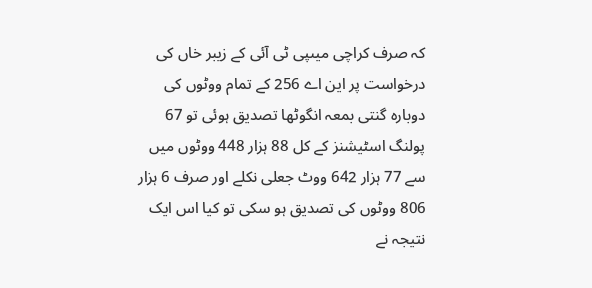کہ صرف کراچی میںپی ٹی آئی کے زیبر خاں کی درخواست پر این اے 256 کے تمام ووٹوں کی دوبارہ گنتی بمعہ انگوٹھا تصدیق ہوئی تو 67 پولنگ اسٹیشنز کے کل 88 ہزار 448 ووٹوں میں سے 77 ہزار 642 ووٹ جعلی نکلے اور صرف 6 ہزار 806 ووٹوں کی تصدیق ہو سکی تو کیا اس ایک نتیجہ نے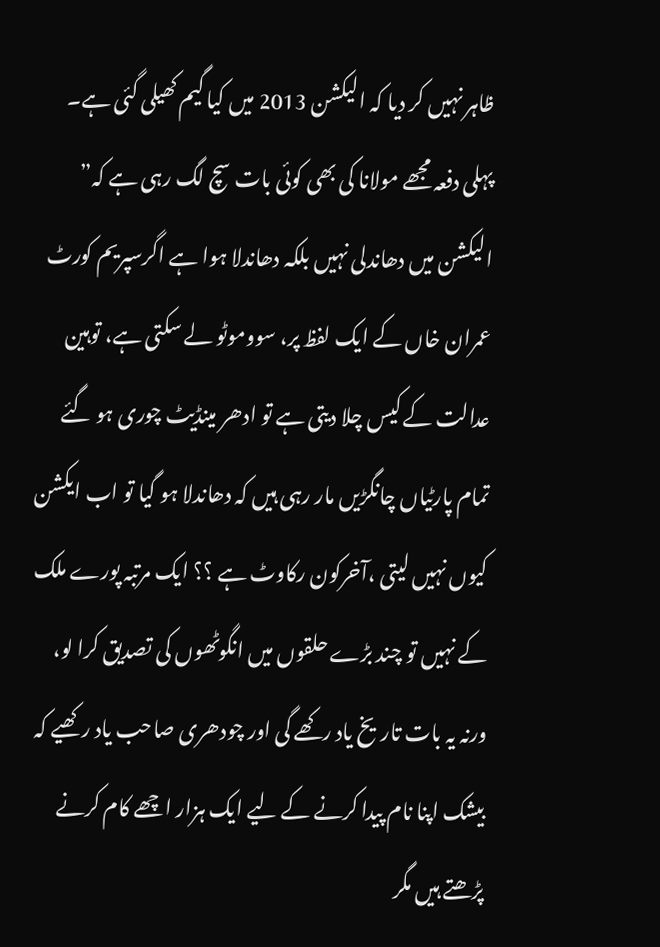ظاہر نہیں کر دیا کہ الیکشن 2013 میں کیا گیم کھیلی گئی ہے۔
پہلی دفعہ مجھے مولانا کی بھی کوئی بات سچ لگ رہی ہے کہ” الیکشن میں دھاندلی نہیں بلکہ دھاندلا ہوا ہے اگرسپریم کورٹ عمران خاں کے ایک لفظ پر، سووموٹو لے سکتی ہے، توہین عدالت کے کیس چلا دیتی ہے تو ادھر مینڈیٹ چوری ہو گئے تمام پارٹیاں چانگڑیں مار رہی ہیں کہ دھاندلا ہو گیا تو اب ایکشن کیوں نہیں لیتی ،آخرکون رکاوٹ ہے ؟؟ ایک مرتبہ پورے ملک کے نہیں تو چند بڑے حلقوں میں انگوٹھوں کی تصدیق کرا لو، ورنہ یہ بات تاریخ یاد رکھے گی اور چودھری صاحب یاد رکھیے کہ بیشک اپنا نام پیدا کرنے کے لیے ایک ہزار اچھے کام کرنے پڑھتے ہیں مگر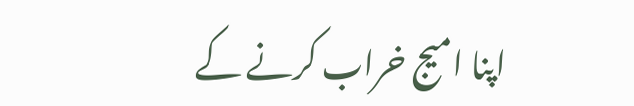اپنا امیج خراب کرنے کے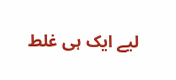لیے ایک ہی غلط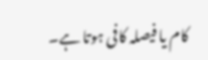کام یا فیصلہ کافی ہوتا ہے۔